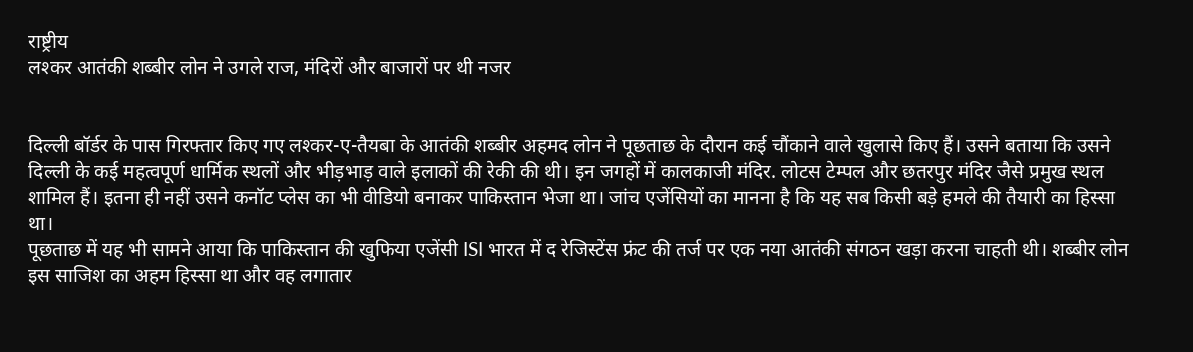राष्ट्रीय
लश्कर आतंकी शब्बीर लोन ने उगले राज, मंदिरों और बाजारों पर थी नजर


दिल्ली बॉर्डर के पास गिरफ्तार किए गए लश्कर-ए-तैयबा के आतंकी शब्बीर अहमद लोन ने पूछताछ के दौरान कई चौंकाने वाले खुलासे किए हैं। उसने बताया कि उसने दिल्ली के कई महत्वपूर्ण धार्मिक स्थलों और भीड़भाड़ वाले इलाकों की रेकी की थी। इन जगहों में कालकाजी मंदिर. लोटस टेम्पल और छतरपुर मंदिर जैसे प्रमुख स्थल शामिल हैं। इतना ही नहीं उसने कनॉट प्लेस का भी वीडियो बनाकर पाकिस्तान भेजा था। जांच एजेंसियों का मानना है कि यह सब किसी बड़े हमले की तैयारी का हिस्सा था।
पूछताछ में यह भी सामने आया कि पाकिस्तान की खुफिया एजेंसी ISI भारत में द रेजिस्टेंस फ्रंट की तर्ज पर एक नया आतंकी संगठन खड़ा करना चाहती थी। शब्बीर लोन इस साजिश का अहम हिस्सा था और वह लगातार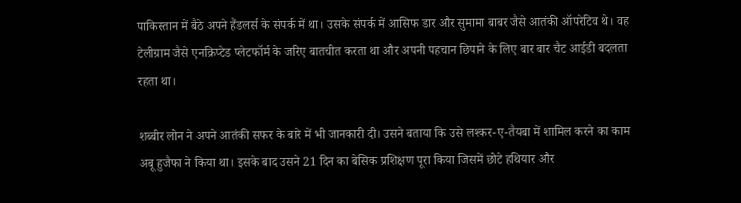पाकिस्तान में बैठे अपने हैंडलर्स के संपर्क में था। उसके संपर्क में आसिफ डार और सुमामा बाबर जैसे आतंकी ऑपरेटिव थे। वह टेलीग्राम जैसे एनक्रिप्टेड प्लेटफॉर्म के जरिए बातचीत करता था और अपनी पहचान छिपाने के लिए बार बार चैट आईडी बदलता रहता था।

शब्बीर लोन ने अपने आतंकी सफर के बारे में भी जानकारी दी। उसने बताया कि उसे लश्कर-ए-तैयबा में शामिल करने का काम अबू हुजैफा ने किया था। इसके बाद उसने 21 दिन का बेसिक प्रशिक्षण पूरा किया जिसमें छोटे हथियार और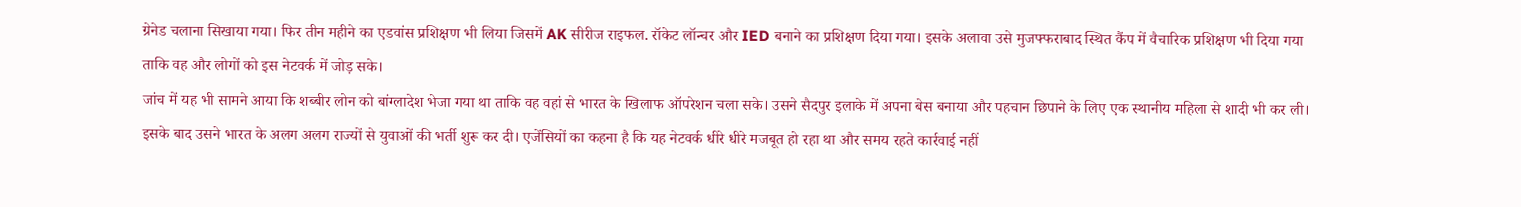ग्रेनेड चलाना सिखाया गया। फिर तीन महीने का एडवांस प्रशिक्षण भी लिया जिसमें AK सीरीज राइफल. रॉकेट लॉन्चर और IED बनाने का प्रशिक्षण दिया गया। इसके अलावा उसे मुजफ्फराबाद स्थित कैंप में वैचारिक प्रशिक्षण भी दिया गया ताकि वह और लोगों को इस नेटवर्क में जोड़ सके।
जांच में यह भी सामने आया कि शब्बीर लोन को बांग्लादेश भेजा गया था ताकि वह वहां से भारत के खिलाफ ऑपरेशन चला सके। उसने सैदपुर इलाके में अपना बेस बनाया और पहचान छिपाने के लिए एक स्थानीय महिला से शादी भी कर ली। इसके बाद उसने भारत के अलग अलग राज्यों से युवाओं की भर्ती शुरू कर दी। एजेंसियों का कहना है कि यह नेटवर्क धीरे धीरे मजबूत हो रहा था और समय रहते कार्रवाई नहीं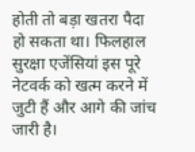होती तो बड़ा खतरा पैदा हो सकता था। फिलहाल सुरक्षा एजेंसियां इस पूरे नेटवर्क को खत्म करने में जुटी हैं और आगे की जांच जारी है।